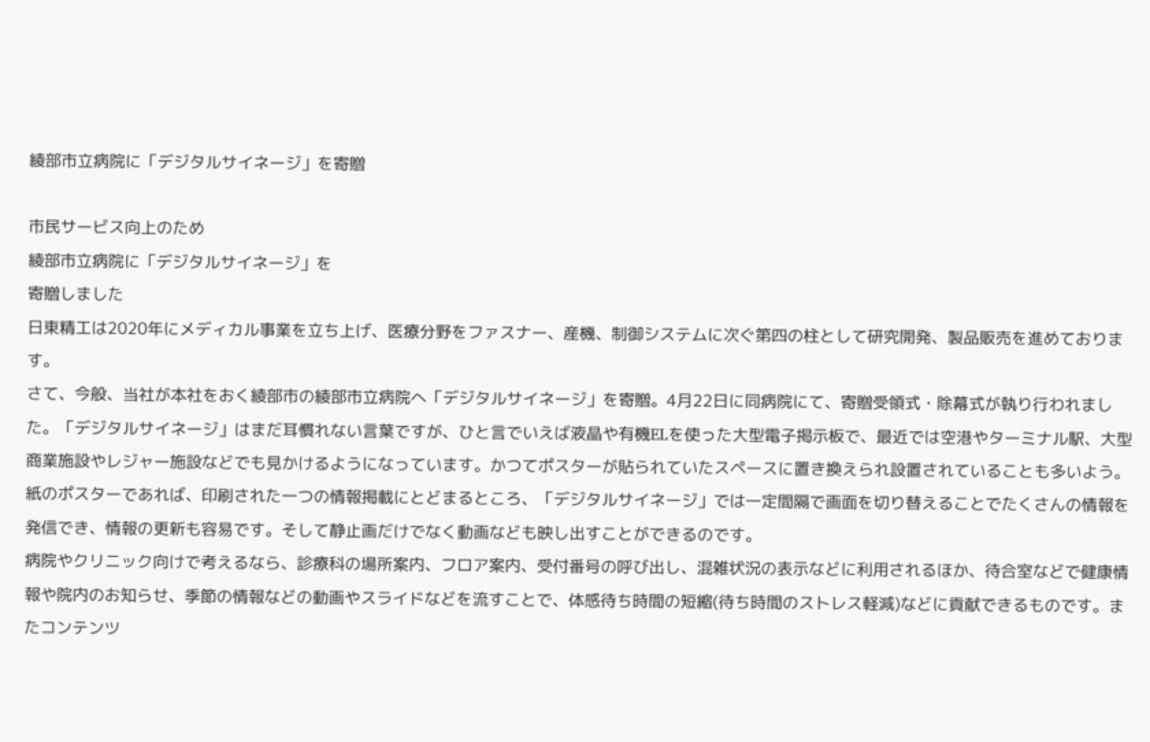綾部市立病院に「デジタルサイネージ」を寄贈

市民サービス向上のため
綾部市立病院に「デジタルサイネージ」を
寄贈しました
日東精工は2020年にメディカル事業を立ち上げ、医療分野をファスナー、産機、制御システムに次ぐ第四の柱として研究開発、製品販売を進めております。
さて、今般、当社が本社をおく綾部市の綾部市立病院へ「デジタルサイネージ」を寄贈。4月22日に同病院にて、寄贈受領式・除幕式が執り行われました。「デジタルサイネージ」はまだ耳慣れない言葉ですが、ひと言でいえば液晶や有機ELを使った大型電子掲示板で、最近では空港やターミナル駅、大型商業施設やレジャー施設などでも見かけるようになっています。かつてポスターが貼られていたスペースに置き換えられ設置されていることも多いよう。紙のポスターであれば、印刷された一つの情報掲載にとどまるところ、「デジタルサイネージ」では一定間隔で画面を切り替えることでたくさんの情報を発信でき、情報の更新も容易です。そして静止画だけでなく動画なども映し出すことができるのです。
病院やクリニック向けで考えるなら、診療科の場所案内、フロア案内、受付番号の呼び出し、混雑状況の表示などに利用されるほか、待合室などで健康情報や院内のお知らせ、季節の情報などの動画やスライドなどを流すことで、体感待ち時間の短縮(待ち時間のストレス軽減)などに貢献できるものです。またコンテンツ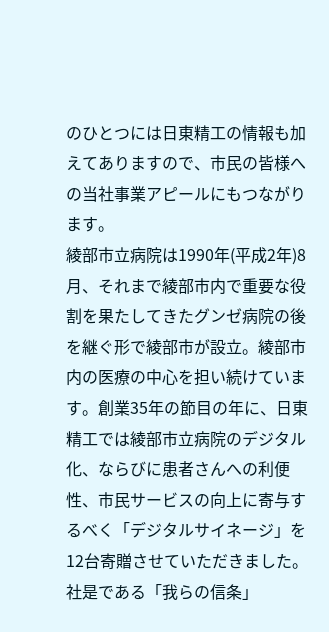のひとつには日東精工の情報も加えてありますので、市民の皆様への当社事業アピールにもつながります。
綾部市立病院は1990年(平成2年)8月、それまで綾部市内で重要な役割を果たしてきたグンゼ病院の後を継ぐ形で綾部市が設立。綾部市内の医療の中心を担い続けています。創業35年の節目の年に、日東精工では綾部市立病院のデジタル化、ならびに患者さんへの利便性、市民サービスの向上に寄与するべく「デジタルサイネージ」を12台寄贈させていただきました。社是である「我らの信条」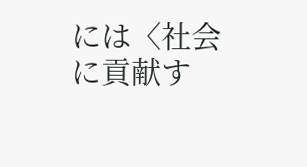には〈社会に貢献す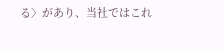る〉があり、当社ではこれ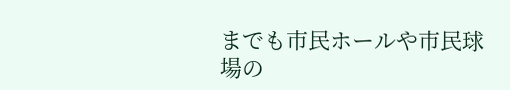までも市民ホールや市民球場の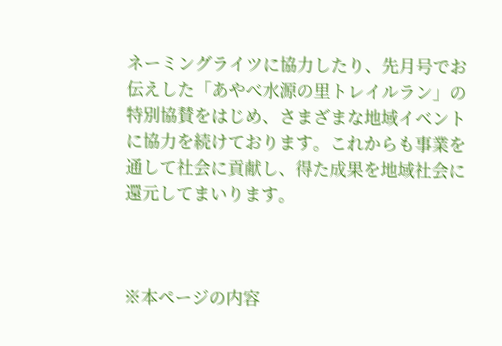ネーミングライツに協力したり、先月号でお伝えした「あやべ水源の里トレイルラン」の特別協賛をはじめ、さまざまな地域イベントに協力を続けております。これからも事業を通して社会に貢献し、得た成果を地域社会に還元してまいります。



※本ページの内容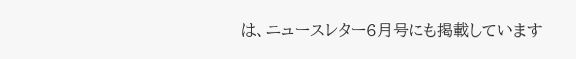は、ニュースレター6月号にも掲載しています